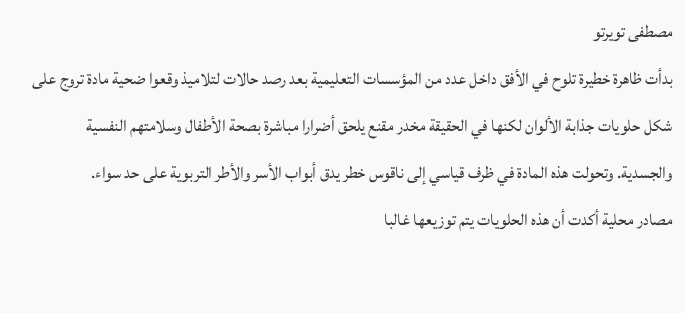مصطفى تويرتو
بدأت ظاهرة خطيرة تلوح في الأفق داخل عدد من المؤسسات التعليمية بعد رصد حالات لتلاميذ وقعوا ضحية مادة تروج على شكل حلويات جذابة الألوان لكنها في الحقيقة مخدر مقنع يلحق أضرارا مباشرة بصحة الأطفال وسلامتهم النفسية والجسدية. وتحولت هذه المادة في ظرف قياسي إلى ناقوس خطر يدق أبواب الأسر والأطر التربوية على حد سواء.
مصادر محلية أكدت أن هذه الحلويات يتم توزيعها غالبا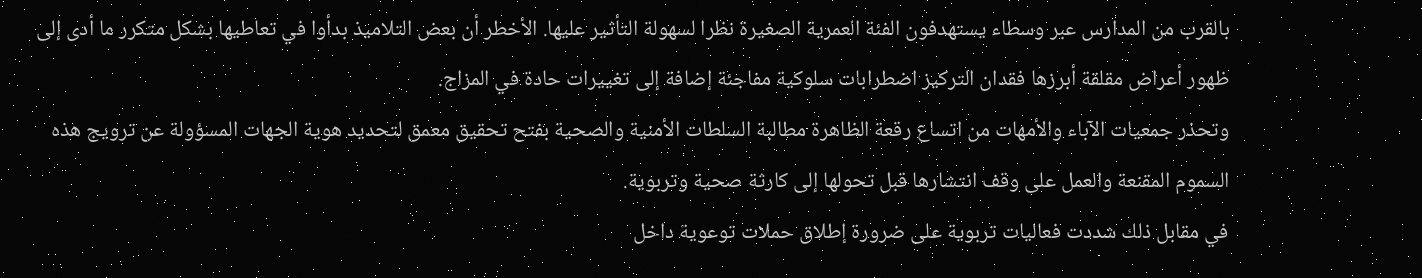بالقرب من المدارس عبر وسطاء يستهدفون الفئة العمرية الصغيرة نظرا لسهولة التأثير عليها. الأخطر أن بعض التلاميذ بدأوا في تعاطيها بشكل متكرر ما أدى إلى ظهور أعراض مقلقة أبرزها فقدان التركيز اضطرابات سلوكية مفاجئة إضافة إلى تغييرات حادة في المزاج.
وتحذر جمعيات الآباء والأمهات من اتساع رقعة الظاهرة مطالبة السلطات الأمنية والصحية بفتح تحقيق معمق لتحديد هوية الجهات المسؤولة عن ترويج هذه السموم المقنعة والعمل على وقف انتشارها قبل تحولها إلى كارثة صحية وتربوية.
في مقابل ذلك شددت فعاليات تربوية على ضرورة إطلاق حملات توعوية داخل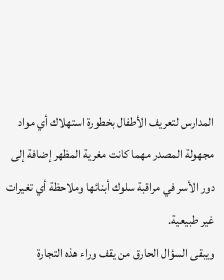المدارس لتعريف الأطفال بخطورة استهلاك أي مواد مجهولة المصدر مهما كانت مغرية المظهر إضافة إلى دور الأسر في مراقبة سلوك أبنائها وملاحظة أي تغيرات غير طبيعية.
ويبقى السؤال الحارق من يقف وراء هذه التجارة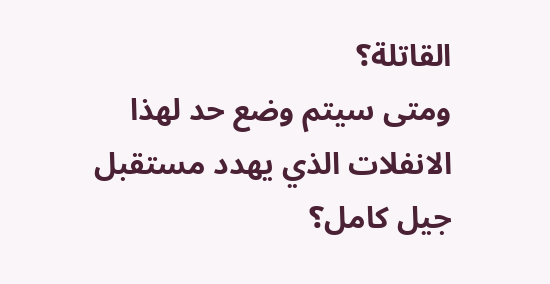القاتلة؟
ومتى سيتم وضع حد لهذا الانفلات الذي يهدد مستقبل جيل كامل؟